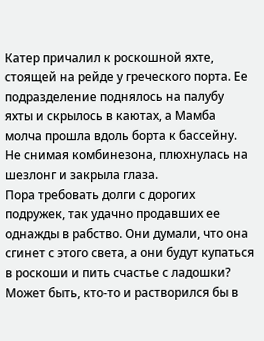Катер причалил к роскошной яхте, стоящей на рейде у греческого порта. Ее подразделение поднялось на палубу яхты и скрылось в каютах, а Мамба молча прошла вдоль борта к бассейну. Не снимая комбинезона, плюхнулась на шезлонг и закрыла глаза.
Пора требовать долги с дорогих подружек, так удачно продавших ее однажды в рабство. Они думали, что она сгинет с этого света, а они будут купаться в роскоши и пить счастье с ладошки? Может быть, кто-то и растворился бы в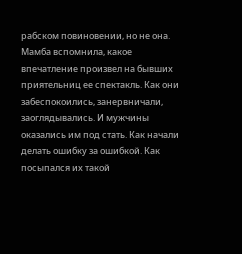рабском повиновении, но не она.
Мамба вспомнила, какое впечатление произвел на бывших приятельниц ее спектакль. Как они забеспокоились, занервничали, заоглядывались. И мужчины оказались им под стать. Как начали делать ошибку за ошибкой. Как посыпался их такой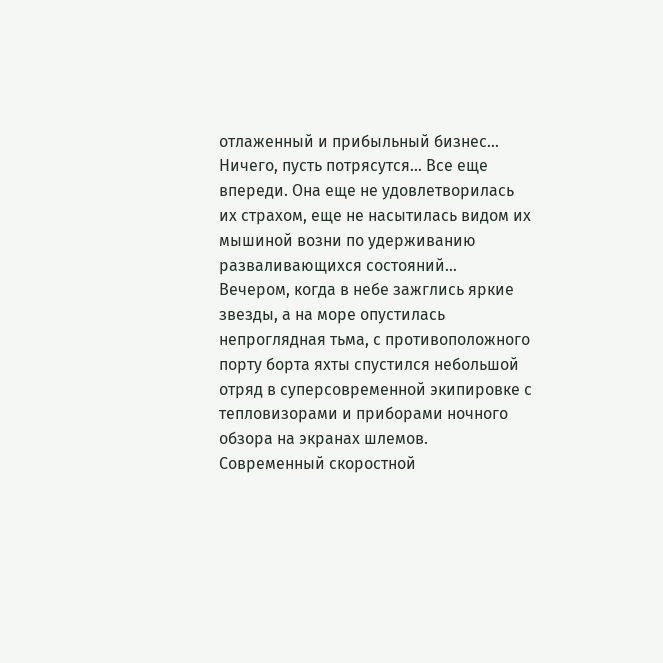отлаженный и прибыльный бизнес… Ничего, пусть потрясутся… Все еще впереди. Она еще не удовлетворилась их страхом, еще не насытилась видом их мышиной возни по удерживанию разваливающихся состояний…
Вечером, когда в небе зажглись яркие звезды, а на море опустилась непроглядная тьма, с противоположного порту борта яхты спустился небольшой отряд в суперсовременной экипировке с тепловизорами и приборами ночного обзора на экранах шлемов. Современный скоростной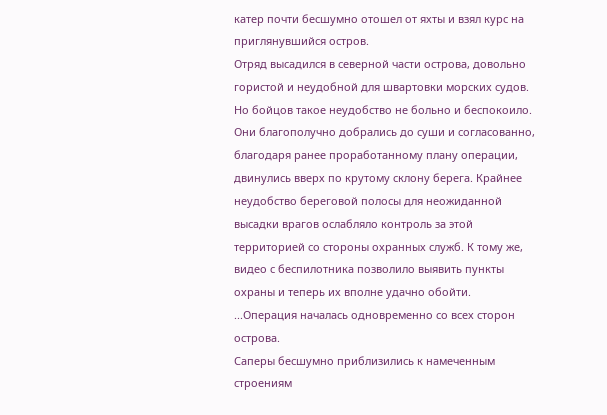катер почти бесшумно отошел от яхты и взял курс на приглянувшийся остров.
Отряд высадился в северной части острова, довольно гористой и неудобной для швартовки морских судов. Но бойцов такое неудобство не больно и беспокоило. Они благополучно добрались до суши и согласованно, благодаря ранее проработанному плану операции, двинулись вверх по крутому склону берега. Крайнее неудобство береговой полосы для неожиданной высадки врагов ослабляло контроль за этой территорией со стороны охранных служб. К тому же, видео с беспилотника позволило выявить пункты охраны и теперь их вполне удачно обойти.
...Операция началась одновременно со всех сторон острова.
Саперы бесшумно приблизились к намеченным строениям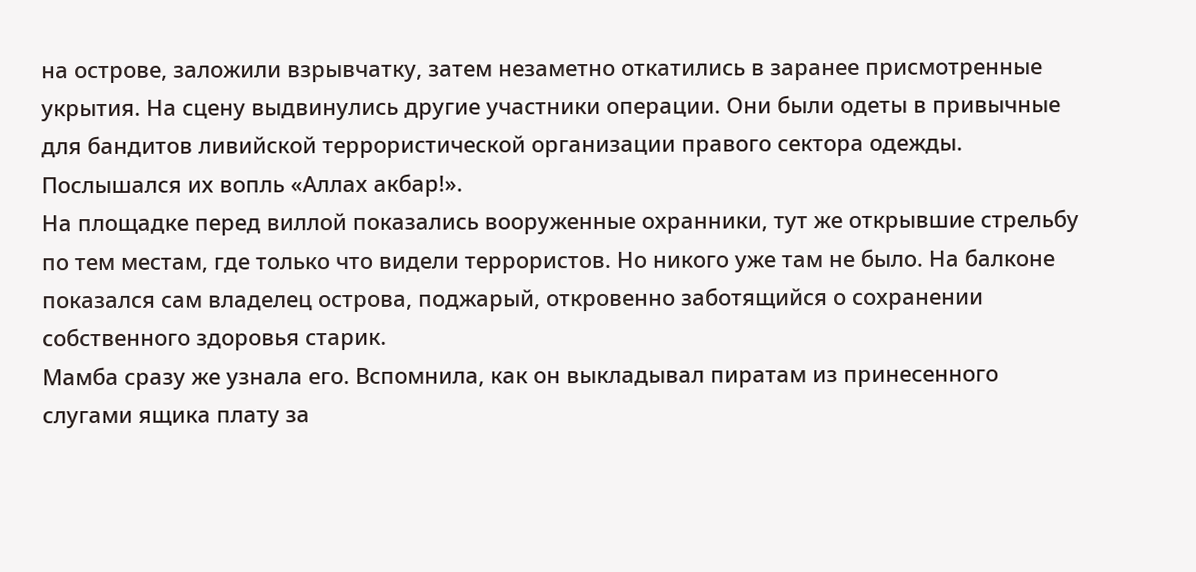на острове, заложили взрывчатку, затем незаметно откатились в заранее присмотренные укрытия. На сцену выдвинулись другие участники операции. Они были одеты в привычные для бандитов ливийской террористической организации правого сектора одежды. Послышался их вопль «Аллах акбар!».
На площадке перед виллой показались вооруженные охранники, тут же открывшие стрельбу по тем местам, где только что видели террористов. Но никого уже там не было. На балконе показался сам владелец острова, поджарый, откровенно заботящийся о сохранении собственного здоровья старик.
Мамба сразу же узнала его. Вспомнила, как он выкладывал пиратам из принесенного слугами ящика плату за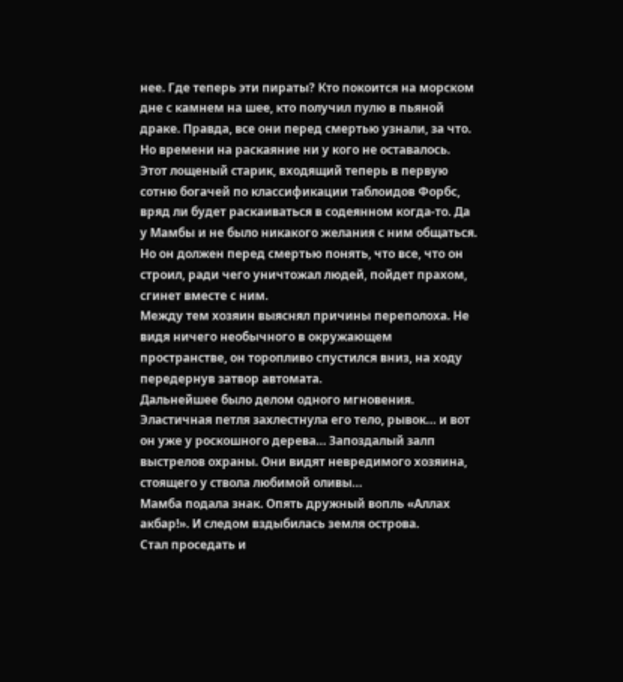нее. Где теперь эти пираты? Кто покоится на морском дне с камнем на шее, кто получил пулю в пьяной драке. Правда, все они перед смертью узнали, за что. Но времени на раскаяние ни у кого не оставалось.
Этот лощеный старик, входящий теперь в первую сотню богачей по классификации таблоидов Форбс, вряд ли будет раскаиваться в содеянном когда-то. Да у Мамбы и не было никакого желания с ним общаться. Но он должен перед смертью понять, что все, что он строил, ради чего уничтожал людей, пойдет прахом, сгинет вместе с ним.
Между тем хозяин выяснял причины переполоха. Не видя ничего необычного в окружающем пространстве, он торопливо спустился вниз, на ходу передернув затвор автомата.
Дальнейшее было делом одного мгновения. Эластичная петля захлестнула его тело, рывок… и вот он уже у роскошного дерева… Запоздалый залп выстрелов охраны. Они видят невредимого хозяина, стоящего у ствола любимой оливы…
Мамба подала знак. Опять дружный вопль «Аллах акбар!». И следом вздыбилась земля острова.
Стал проседать и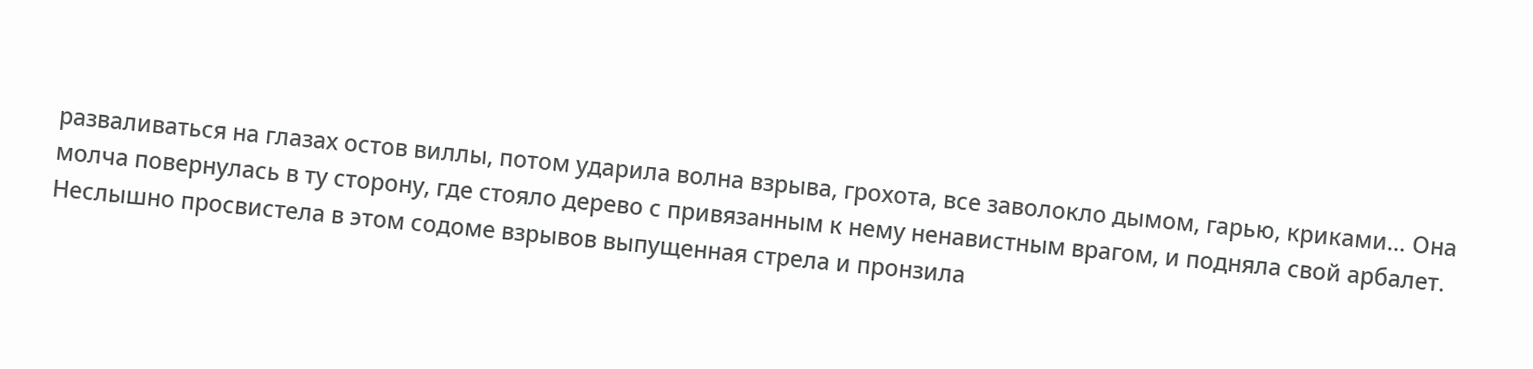разваливаться на глазах остов виллы, потом ударила волна взрыва, грохота, все заволокло дымом, гарью, криками… Она молча повернулась в ту сторону, где стояло дерево с привязанным к нему ненавистным врагом, и подняла свой арбалет. Неслышно просвистела в этом содоме взрывов выпущенная стрела и пронзила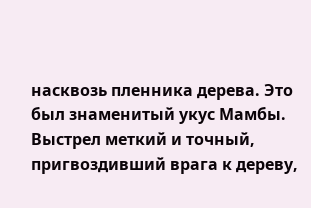насквозь пленника дерева. Это был знаменитый укус Мамбы. Выстрел меткий и точный, пригвоздивший врага к дереву,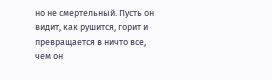но не смертельный. Пусть он видит, как рушится, горит и превращается в ничто все, чем он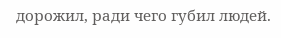дорожил, ради чего губил людей.